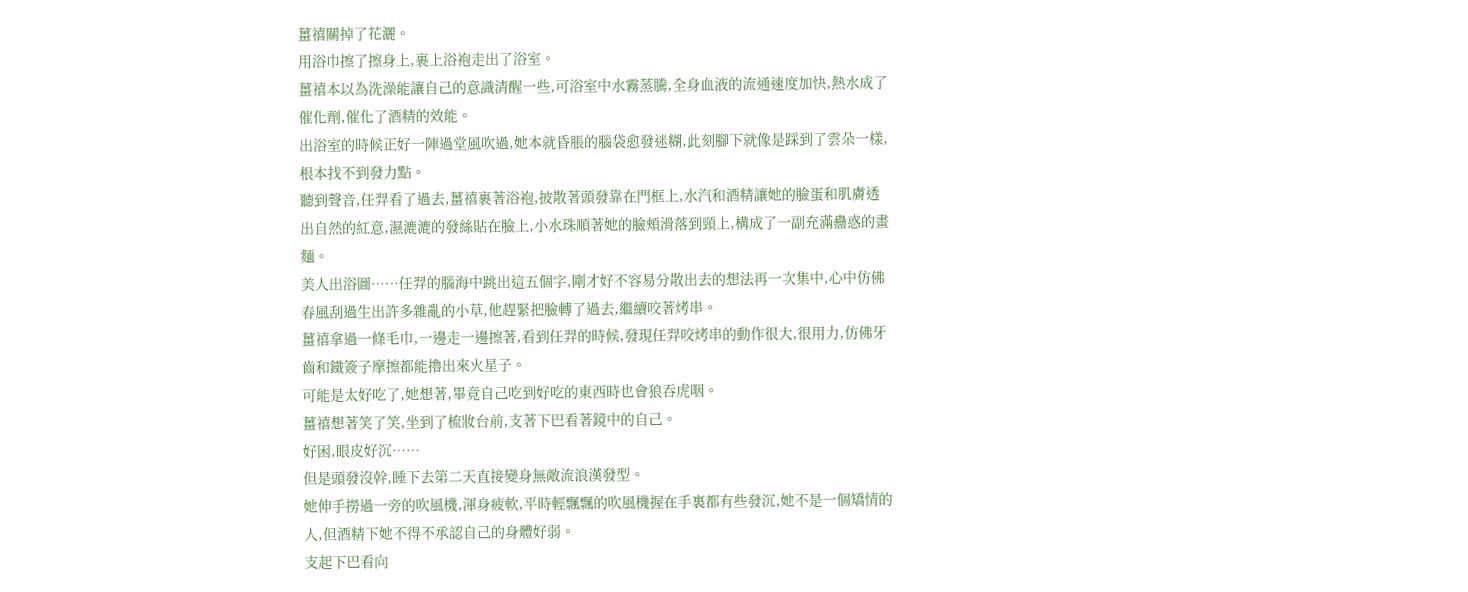薑禧關掉了花灑。
用浴巾擦了擦身上,裹上浴袍走出了浴室。
薑禧本以為洗澡能讓自己的意識清醒一些,可浴室中水霧蒸騰,全身血液的流通速度加快,熱水成了催化劑,催化了酒精的效能。
出浴室的時候正好一陣過堂風吹過,她本就昏脹的腦袋愈發迷糊,此刻腳下就像是踩到了雲朵一樣,根本找不到發力點。
聽到聲音,任羿看了過去,薑禧裹著浴袍,披散著頭發靠在門框上,水汽和酒精讓她的臉蛋和肌膚透出自然的紅意,濕漉漉的發絲貼在臉上,小水珠順著她的臉頰滑落到頸上,構成了一副充滿蠱惑的畫麵。
美人出浴圖……任羿的腦海中跳出這五個字,剛才好不容易分散出去的想法再一次集中,心中仿佛春風刮過生出許多雜亂的小草,他趕緊把臉轉了過去,繼續咬著烤串。
薑禧拿過一條毛巾,一邊走一邊擦著,看到任羿的時候,發現任羿咬烤串的動作很大,很用力,仿佛牙齒和鐵簽子摩擦都能擼出來火星子。
可能是太好吃了,她想著,畢竟自己吃到好吃的東西時也會狼吞虎咽。
薑禧想著笑了笑,坐到了梳妝台前,支著下巴看著鏡中的自己。
好困,眼皮好沉……
但是頭發沒幹,睡下去第二天直接變身無敵流浪漢發型。
她伸手撈過一旁的吹風機,渾身疲軟,平時輕飄飄的吹風機握在手裏都有些發沉,她不是一個矯情的人,但酒精下她不得不承認自己的身體好弱。
支起下巴看向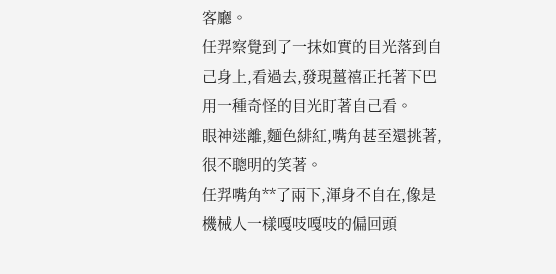客廳。
任羿察覺到了一抹如實的目光落到自己身上,看過去,發現薑禧正托著下巴用一種奇怪的目光盯著自己看。
眼神迷離,麵色緋紅,嘴角甚至還挑著,很不聰明的笑著。
任羿嘴角**了兩下,渾身不自在,像是機械人一樣嘎吱嘎吱的偏回頭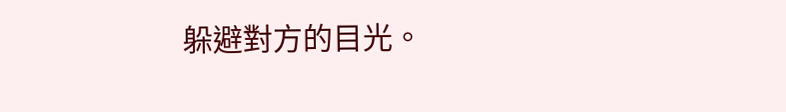躲避對方的目光。